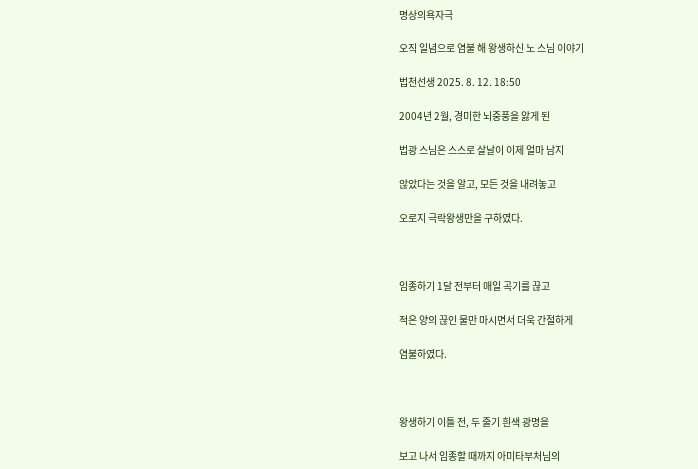명상의욕자극

오직 일념으로 염불 해 왕생하신 노 스님 이야기

법천선생 2025. 8. 12. 18:50

2004년 2월, 경미한 뇌중풍을 앓게 된

법광 스님은 스스로 살날이 이제 얼마 남지

않았다는 것을 알고, 모든 것을 내려놓고

오로지 극락왕생만을 구하였다.



임종하기 1달 전부터 매일 곡기를 끊고

적은 양의 끊인 물만 마시면서 더욱 간절하게

염불하였다.



왕생하기 이틀 전, 두 줄기 흰색 광명을

보고 나서 임종할 때까지 아미타부처님의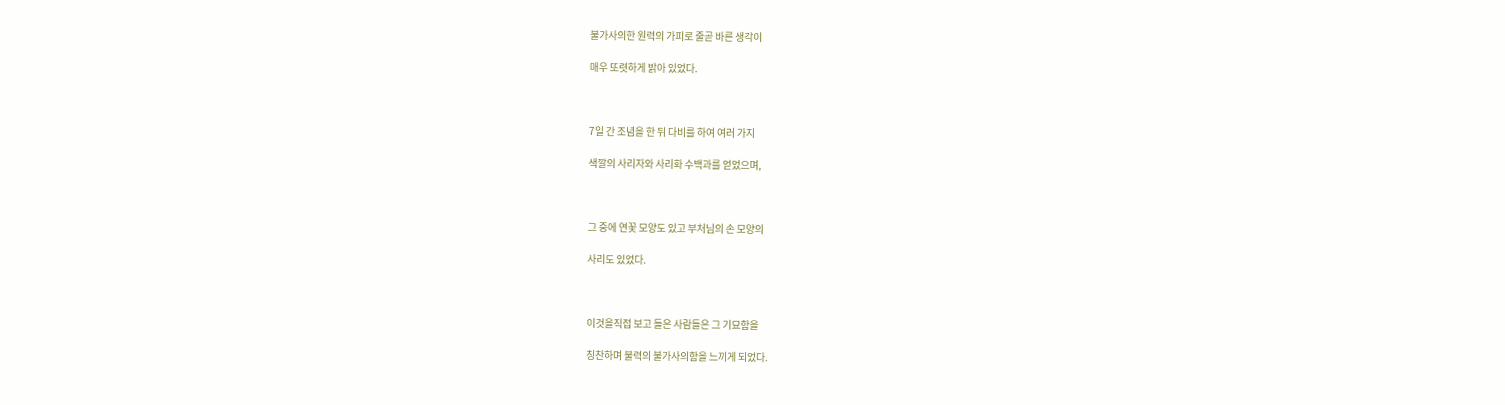불가사의한 원력의 가피로 줄곧 바른 생각이

매우 또렷하게 밝아 있었다.



7일 간 조념을 한 뒤 다비를 하여 여러 가지

색깔의 사리자와 사리화 수백과를 얻었으며,



그 중에 연꽃 모양도 있고 부처님의 손 모양의

사리도 있었다.



이것을직접 보고 들은 사람들은 그 기묘함을

칭찬하며 불력의 불가사의함을 느끼게 되었다.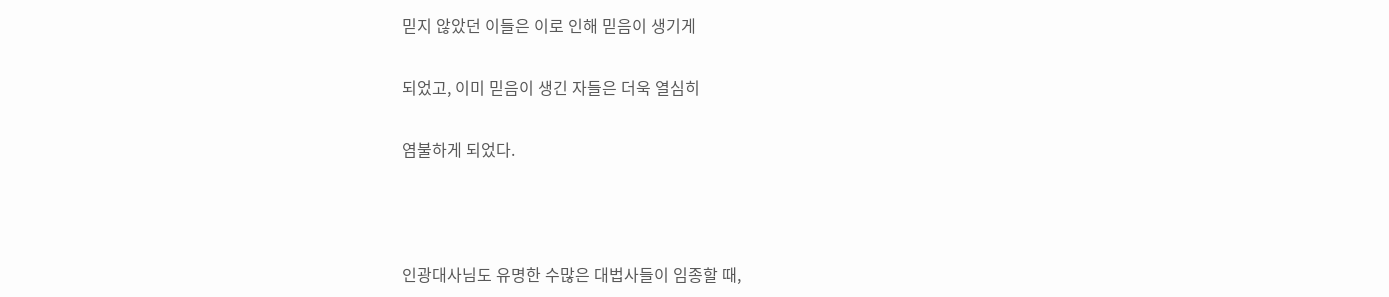믿지 않았던 이들은 이로 인해 믿음이 생기게

되었고, 이미 믿음이 생긴 자들은 더욱 열심히

염불하게 되었다.



인광대사님도 유명한 수많은 대법사들이 임종할 때,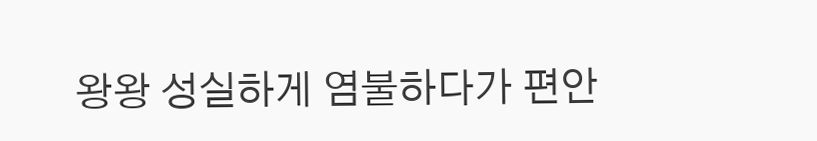왕왕 성실하게 염불하다가 편안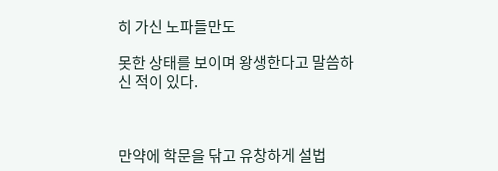히 가신 노파들만도

못한 상태를 보이며 왕생한다고 말씀하신 적이 있다.



만약에 학문을 닦고 유창하게 설법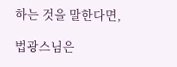하는 것을 말한다면,

법광스님은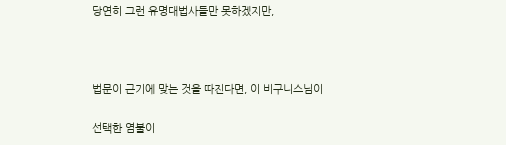당연히 그런 유명대법사들만 못하겠지만,



법문이 근기에 맞는 것을 따진다면, 이 비구니스님이

선택한 염불이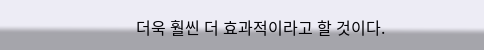더욱 훨씬 더 효과적이라고 할 것이다.